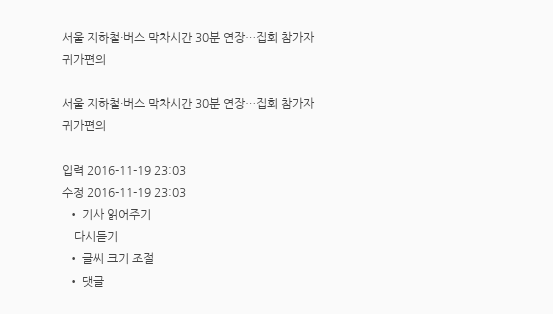서울 지하철·버스 막차시간 30분 연장…집회 참가자 귀가편의

서울 지하철·버스 막차시간 30분 연장…집회 참가자 귀가편의

입력 2016-11-19 23:03
수정 2016-11-19 23:03
  • 기사 읽어주기
    다시듣기
  • 글씨 크기 조절
  • 댓글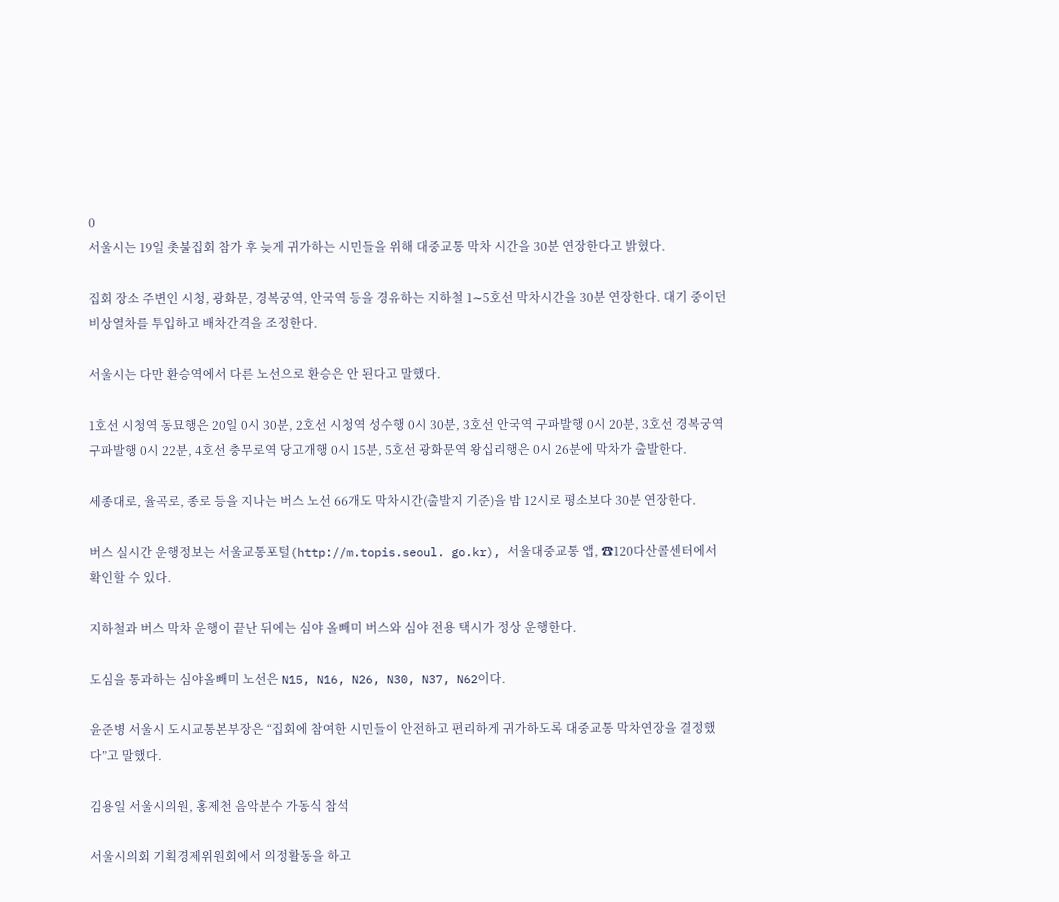0
서울시는 19일 촛불집회 참가 후 늦게 귀가하는 시민들을 위해 대중교통 막차 시간을 30분 연장한다고 밝혔다.

집회 장소 주변인 시청, 광화문, 경복궁역, 안국역 등을 경유하는 지하철 1∼5호선 막차시간을 30분 연장한다. 대기 중이던 비상열차를 투입하고 배차간격을 조정한다.

서울시는 다만 환승역에서 다른 노선으로 환승은 안 된다고 말했다.

1호선 시청역 동묘행은 20일 0시 30분, 2호선 시청역 성수행 0시 30분, 3호선 안국역 구파발행 0시 20분, 3호선 경복궁역 구파발행 0시 22분, 4호선 충무로역 당고개행 0시 15분, 5호선 광화문역 왕십리행은 0시 26분에 막차가 출발한다.

세종대로, 율곡로, 종로 등을 지나는 버스 노선 66개도 막차시간(출발지 기준)을 밤 12시로 평소보다 30분 연장한다.

버스 실시간 운행정보는 서울교통포털(http://m.topis.seoul. go.kr), 서울대중교통 앱, ☎120다산콜센터에서 확인할 수 있다.

지하철과 버스 막차 운행이 끝난 뒤에는 심야 올빼미 버스와 심야 전용 택시가 정상 운행한다.

도심을 통과하는 심야올빼미 노선은 N15, N16, N26, N30, N37, N62이다.

윤준병 서울시 도시교통본부장은 “집회에 참여한 시민들이 안전하고 편리하게 귀가하도록 대중교통 막차연장을 결정했다”고 말했다.

김용일 서울시의원, 홍제천 음악분수 가동식 참석

서울시의회 기획경제위원회에서 의정활동을 하고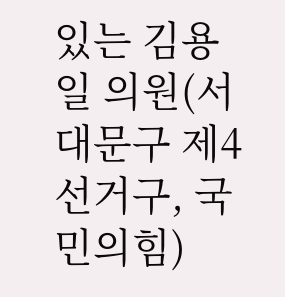있는 김용일 의원(서대문구 제4선거구, 국민의힘)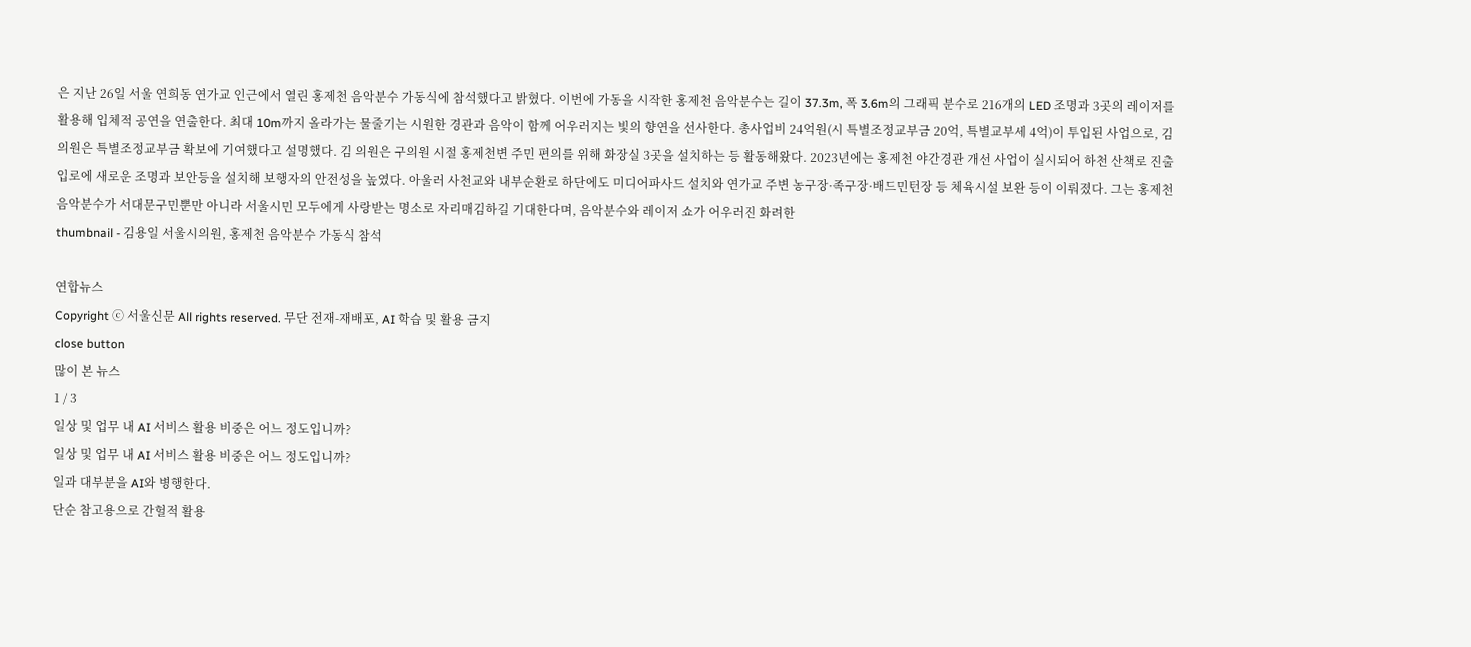은 지난 26일 서울 연희동 연가교 인근에서 열린 홍제천 음악분수 가동식에 참석했다고 밝혔다. 이번에 가동을 시작한 홍제천 음악분수는 길이 37.3m, 폭 3.6m의 그래픽 분수로 216개의 LED 조명과 3곳의 레이저를 활용해 입체적 공연을 연출한다. 최대 10m까지 올라가는 물줄기는 시원한 경관과 음악이 함께 어우러지는 빛의 향연을 선사한다. 총사업비 24억원(시 특별조정교부금 20억, 특별교부세 4억)이 투입된 사업으로, 김 의원은 특별조정교부금 확보에 기여했다고 설명했다. 김 의원은 구의원 시절 홍제천변 주민 편의를 위해 화장실 3곳을 설치하는 등 활동해왔다. 2023년에는 홍제천 야간경관 개선 사업이 실시되어 하천 산책로 진출입로에 새로운 조명과 보안등을 설치해 보행자의 안전성을 높였다. 아울러 사천교와 내부순환로 하단에도 미디어파사드 설치와 연가교 주변 농구장·족구장·배드민턴장 등 체육시설 보완 등이 이뤄졌다. 그는 홍제천 음악분수가 서대문구민뿐만 아니라 서울시민 모두에게 사랑받는 명소로 자리매김하길 기대한다며, 음악분수와 레이저 쇼가 어우러진 화려한
thumbnail - 김용일 서울시의원, 홍제천 음악분수 가동식 참석

연합뉴스
Copyright ⓒ 서울신문 All rights reserved. 무단 전재-재배포, AI 학습 및 활용 금지
close button
많이 본 뉴스
1 / 3
일상 및 업무 내 AI 서비스 활용 비중은 어느 정도입니까?
일상 및 업무 내 AI 서비스 활용 비중은 어느 정도입니까?
일과 대부분을 AI와 병행한다.
단순 참고용으로 간헐적 활용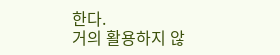한다.
거의 활용하지 않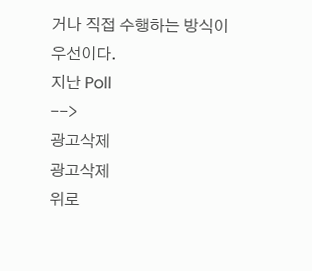거나 직접 수행하는 방식이 우선이다.
지난 Poll
-->
광고삭제
광고삭제
위로